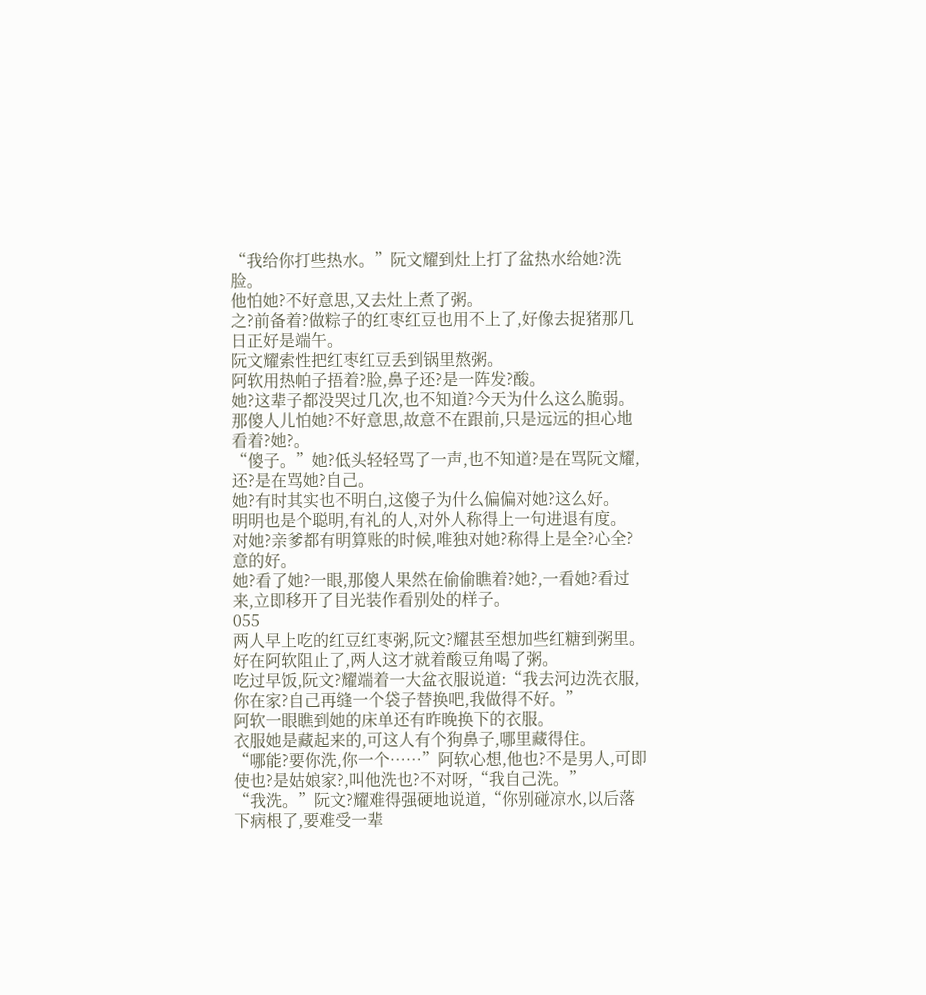“我给你打些热水。”阮文耀到灶上打了盆热水给她?洗脸。
他怕她?不好意思,又去灶上煮了粥。
之?前备着?做粽子的红枣红豆也用不上了,好像去捉猪那几日正好是端午。
阮文耀索性把红枣红豆丢到锅里熬粥。
阿软用热帕子捂着?脸,鼻子还?是一阵发?酸。
她?这辈子都没哭过几次,也不知道?今天为什么这么脆弱。
那傻人儿怕她?不好意思,故意不在跟前,只是远远的担心地看着?她?。
“傻子。”她?低头轻轻骂了一声,也不知道?是在骂阮文耀,还?是在骂她?自己。
她?有时其实也不明白,这傻子为什么偏偏对她?这么好。
明明也是个聪明,有礼的人,对外人称得上一句进退有度。
对她?亲爹都有明算账的时候,唯独对她?称得上是全?心全?意的好。
她?看了她?一眼,那傻人果然在偷偷瞧着?她?,一看她?看过来,立即移开了目光装作看别处的样子。
055
两人早上吃的红豆红枣粥,阮文?耀甚至想加些红糖到粥里。
好在阿软阻止了,两人这才就着酸豆角喝了粥。
吃过早饭,阮文?耀端着一大盆衣服说道:“我去河边洗衣服,你在家?自己再缝一个袋子替换吧,我做得不好。”
阿软一眼瞧到她的床单还有昨晚换下的衣服。
衣服她是藏起来的,可这人有个狗鼻子,哪里藏得住。
“哪能?要你洗,你一个……”阿软心想,他也?不是男人,可即使也?是姑娘家?,叫他洗也?不对呀,“我自己洗。”
“我洗。”阮文?耀难得强硬地说道,“你别碰凉水,以后落下病根了,要难受一辈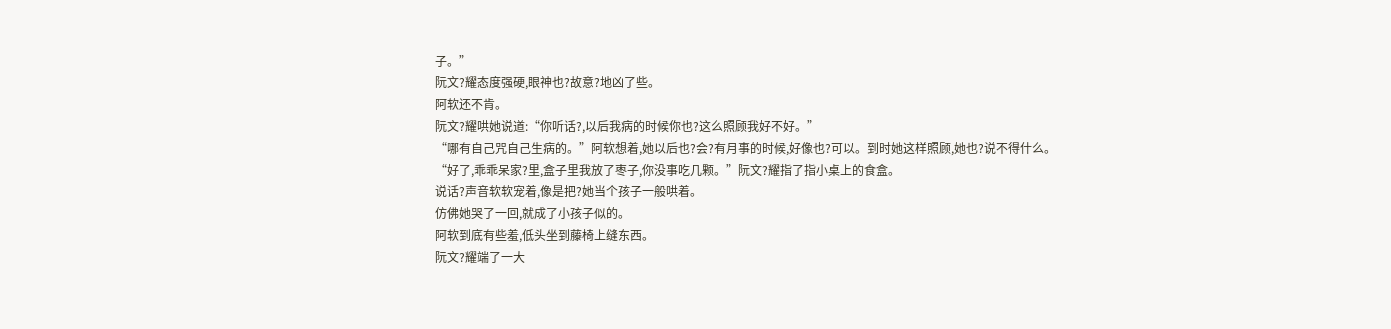子。”
阮文?耀态度强硬,眼神也?故意?地凶了些。
阿软还不肯。
阮文?耀哄她说道:“你听话?,以后我病的时候你也?这么照顾我好不好。”
“哪有自己咒自己生病的。”阿软想着,她以后也?会?有月事的时候,好像也?可以。到时她这样照顾,她也?说不得什么。
“好了,乖乖呆家?里,盒子里我放了枣子,你没事吃几颗。”阮文?耀指了指小桌上的食盒。
说话?声音软软宠着,像是把?她当个孩子一般哄着。
仿佛她哭了一回,就成了小孩子似的。
阿软到底有些羞,低头坐到藤椅上缝东西。
阮文?耀端了一大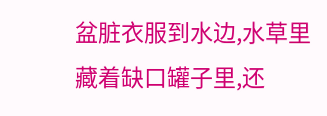盆脏衣服到水边,水草里藏着缺口罐子里,还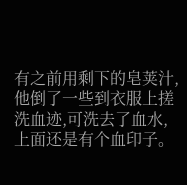有之前用剩下的皂荚汁,他倒了一些到衣服上搓洗血迹,可洗去了血水,上面还是有个血印子。